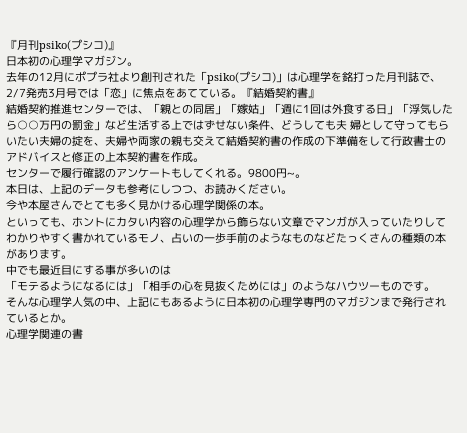『月刊psiko(プシコ)』
日本初の心理学マガジン。
去年の12月にポプラ社より創刊された「psiko(プシコ)」は心理学を銘打った月刊誌で、2/7発売3月号では「恋」に焦点をあてている。『結婚契約書』
結婚契約推進センターでは、「親との同居」「嫁姑」「週に1回は外食する日」「浮気したら○○万円の罰金」など生活する上ではずせない条件、どうしても夫 婦として守ってもらいたい夫婦の掟を、夫婦や両家の親も交えて結婚契約書の作成の下準備をして行政書士のアドバイスと修正の上本契約書を作成。
センターで履行確認のアンケートもしてくれる。9800円~。
本日は、上記のデータも参考にしつつ、お読みください。
今や本屋さんでとても多く見かける心理学関係の本。
といっても、ホントにカタい内容の心理学から飾らない文章でマンガが入っていたりしてわかりやすく書かれているモノ、占いの一歩手前のようなものなどたっくさんの種類の本があります。
中でも最近目にする事が多いのは
「モテるようになるには」「相手の心を見抜くためには」のようなハウツーものです。
そんな心理学人気の中、上記にもあるように日本初の心理学専門のマガジンまで発行されているとか。
心理学関連の書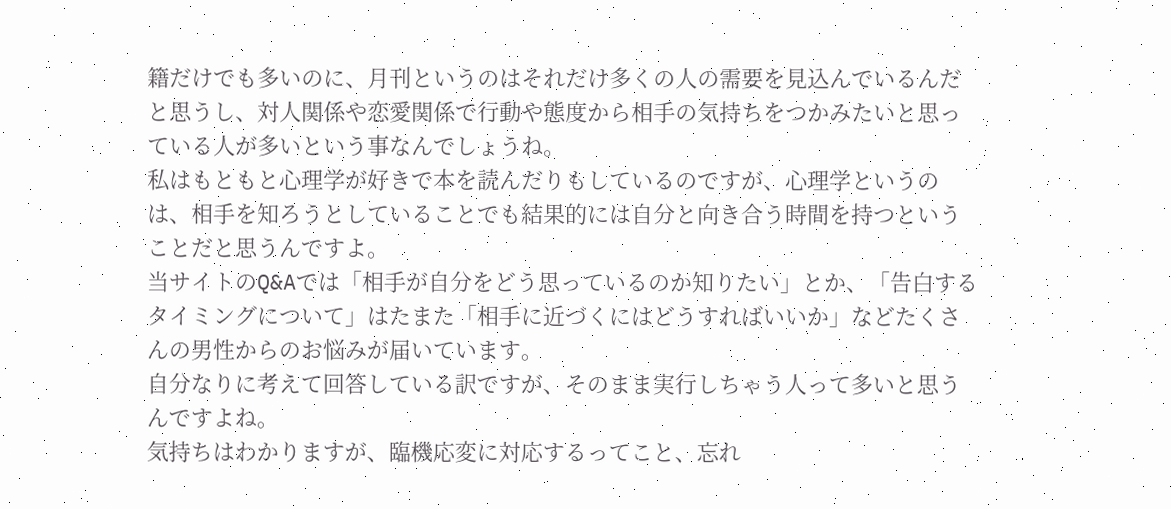籍だけでも多いのに、月刊というのはそれだけ多くの人の需要を見込んでいるんだと思うし、対人関係や恋愛関係で行動や態度から相手の気持ちをつかみたいと思っている人が多いという事なんでしょうね。
私はもともと心理学が好きで本を読んだりもしているのですが、心理学というのは、相手を知ろうとしていることでも結果的には自分と向き合う時間を持つということだと思うんですよ。
当サイトのQ&Aでは「相手が自分をどう思っているのか知りたい」とか、「告白するタイミングについて」はたまた「相手に近づくにはどうすればいいか」などたくさんの男性からのお悩みが届いています。
自分なりに考えて回答している訳ですが、そのまま実行しちゃう人って多いと思うんですよね。
気持ちはわかりますが、臨機応変に対応するってこと、忘れ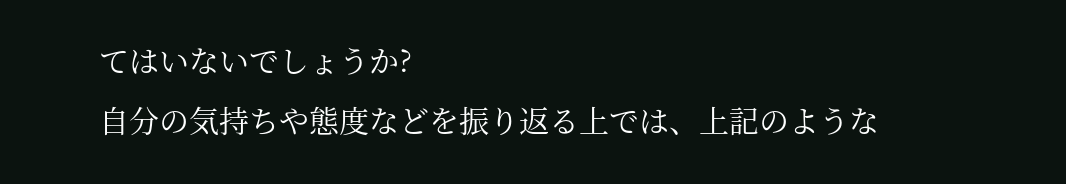てはいないでしょうか?
自分の気持ちや態度などを振り返る上では、上記のような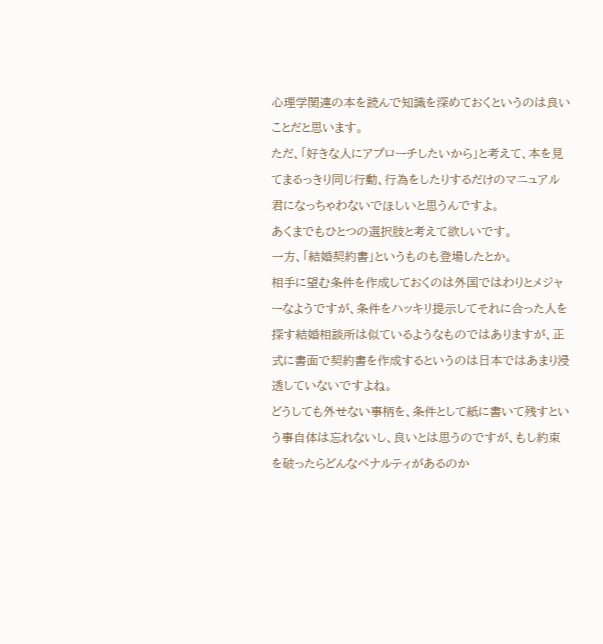心理学関連の本を読んで知識を深めておくというのは良いことだと思います。
ただ、「好きな人にアプローチしたいから」と考えて、本を見てまるっきり同じ行動、行為をしたりするだけのマニュアル君になっちゃわないでほしいと思うんですよ。
あくまでもひとつの選択肢と考えて欲しいです。
一方、「結婚契約書」というものも登場したとか。
相手に望む条件を作成しておくのは外国ではわりとメジャーなようですが、条件をハッキリ提示してそれに合った人を探す結婚相談所は似ているようなものではありますが、正式に書面で契約書を作成するというのは日本ではあまり浸透していないですよね。
どうしても外せない事柄を、条件として紙に書いて残すという事自体は忘れないし、良いとは思うのですが、もし約束を破ったらどんなペナルティがあるのか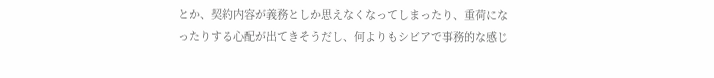とか、契約内容が義務としか思えなくなってしまったり、重荷になったりする心配が出てきそうだし、何よりもシビアで事務的な感じ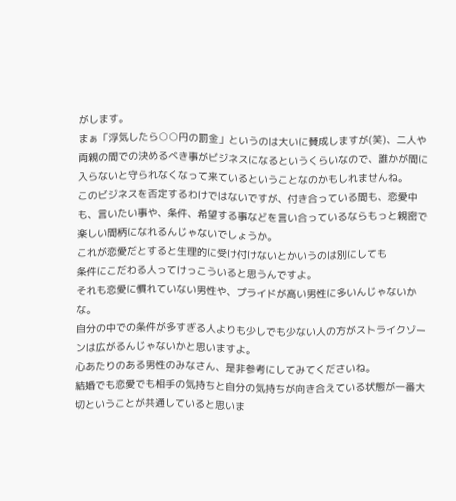がします。
まぁ「浮気したら○○円の罰金」というのは大いに賛成しますが(笑)、二人や両親の間での決めるべき事がビジネスになるというくらいなので、誰かが間に入らないと守られなくなって来ているということなのかもしれませんね。
このビジネスを否定するわけではないですが、付き合っている間も、恋愛中も、言いたい事や、条件、希望する事などを言い合っているならもっと親密で楽しい間柄になれるんじゃないでしょうか。
これが恋愛だとすると生理的に受け付けないとかいうのは別にしても
条件にこだわる人ってけっこういると思うんですよ。
それも恋愛に慣れていない男性や、プライドが高い男性に多いんじゃないかな。
自分の中での条件が多すぎる人よりも少しでも少ない人の方がストライクゾーンは広がるんじゃないかと思いますよ。
心あたりのある男性のみなさん、是非参考にしてみてくださいね。
結婚でも恋愛でも相手の気持ちと自分の気持ちが向き合えている状態が一番大切ということが共通していると思いま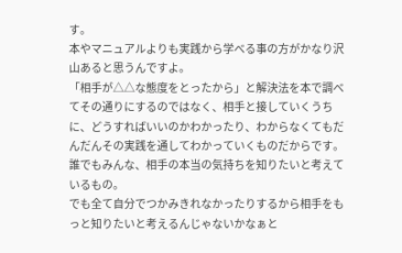す。
本やマニュアルよりも実践から学べる事の方がかなり沢山あると思うんですよ。
「相手が△△な態度をとったから」と解決法を本で調べてその通りにするのではなく、相手と接していくうちに、どうすればいいのかわかったり、わからなくてもだんだんその実践を通してわかっていくものだからです。
誰でもみんな、相手の本当の気持ちを知りたいと考えているもの。
でも全て自分でつかみきれなかったりするから相手をもっと知りたいと考えるんじゃないかなぁと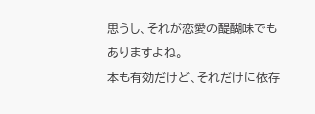思うし、それが恋愛の醍醐味でもありますよね。
本も有効だけど、それだけに依存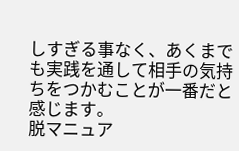しすぎる事なく、あくまでも実践を通して相手の気持ちをつかむことが一番だと感じます。
脱マニュア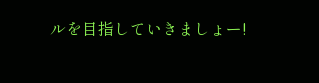ルを目指していきましょー!